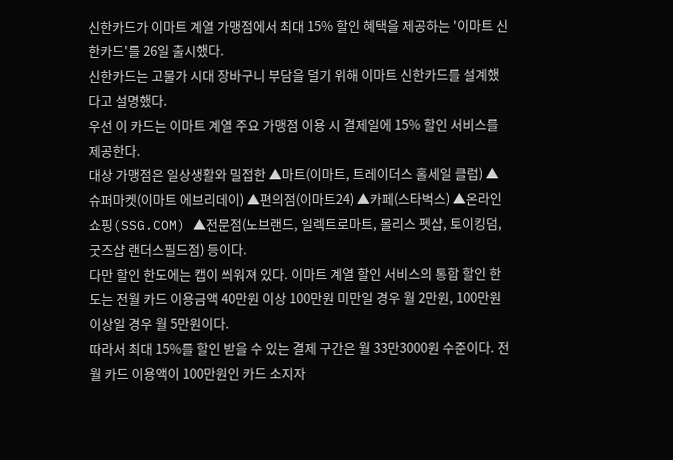신한카드가 이마트 계열 가맹점에서 최대 15% 할인 혜택을 제공하는 '이마트 신한카드'를 26일 출시했다.
신한카드는 고물가 시대 장바구니 부담을 덜기 위해 이마트 신한카드를 설계했다고 설명했다.
우선 이 카드는 이마트 계열 주요 가맹점 이용 시 결제일에 15% 할인 서비스를 제공한다.
대상 가맹점은 일상생활와 밀접한 ▲마트(이마트, 트레이더스 홀세일 클럽) ▲슈퍼마켓(이마트 에브리데이) ▲편의점(이마트24) ▲카페(스타벅스) ▲온라인 쇼핑(SSG.COM) ▲전문점(노브랜드, 일렉트로마트, 몰리스 펫샵, 토이킹덤, 굿즈샵 랜더스필드점) 등이다.
다만 할인 한도에는 캡이 씌워져 있다. 이마트 계열 할인 서비스의 통합 할인 한도는 전월 카드 이용금액 40만원 이상 100만원 미만일 경우 월 2만원, 100만원 이상일 경우 월 5만원이다.
따라서 최대 15%를 할인 받을 수 있는 결제 구간은 월 33만3000원 수준이다. 전월 카드 이용액이 100만원인 카드 소지자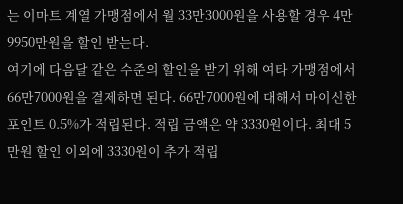는 이마트 계열 가맹점에서 월 33만3000원을 사용할 경우 4만9950만원을 할인 받는다.
여기에 다음달 같은 수준의 할인을 받기 위해 여타 가맹점에서 66만7000원을 결제하면 된다. 66만7000원에 대해서 마이신한포인트 0.5%가 적립된다. 적립 금액은 약 3330원이다. 최대 5만원 할인 이외에 3330원이 추가 적립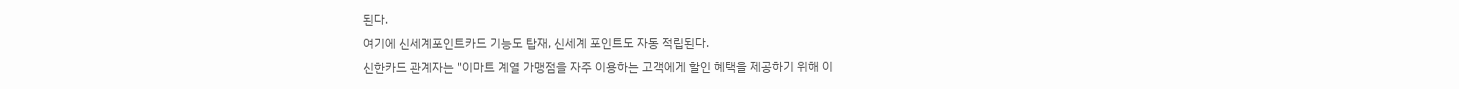된다.
여기에 신세계포인트카드 기능도 탑재, 신세계 포인트도 자동 적립된다.
신한카드 관계자는 "이마트 계열 가맹점을 자주 이용하는 고객에게 할인 혜택을 제공하기 위해 이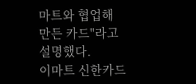마트와 협업해 만든 카드"라고 설명했다.
이마트 신한카드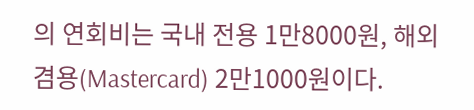의 연회비는 국내 전용 1만8000원, 해외 겸용(Mastercard) 2만1000원이다.